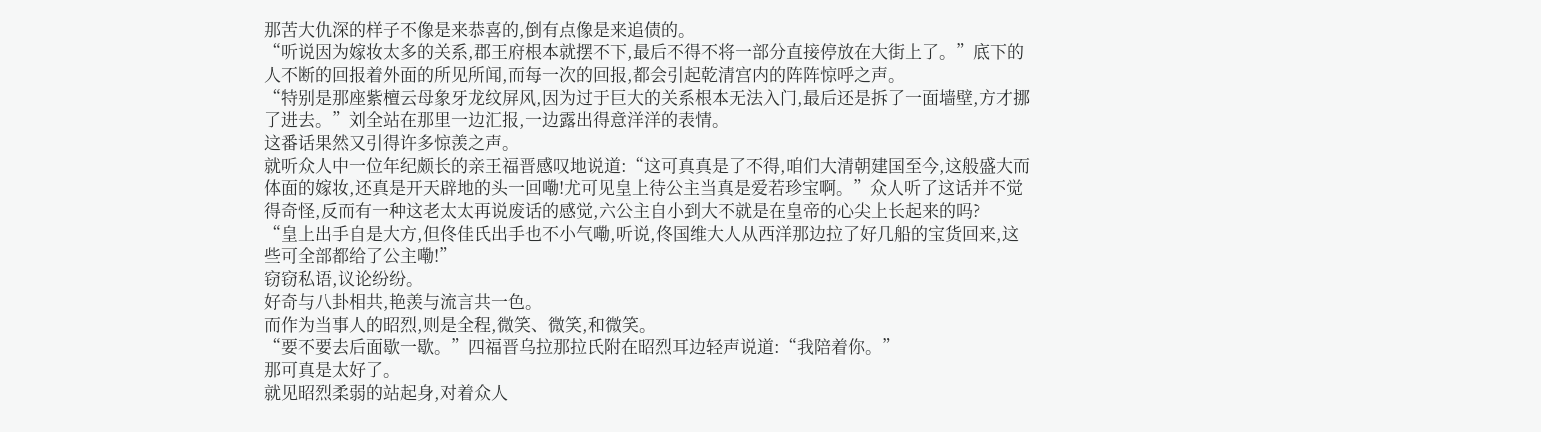那苦大仇深的样子不像是来恭喜的,倒有点像是来追债的。
“听说因为嫁妆太多的关系,郡王府根本就摆不下,最后不得不将一部分直接停放在大街上了。”底下的人不断的回报着外面的所见所闻,而每一次的回报,都会引起乾清宫内的阵阵惊呼之声。
“特别是那座紫檀云母象牙龙纹屏风,因为过于巨大的关系根本无法入门,最后还是拆了一面墙壁,方才挪了进去。”刘全站在那里一边汇报,一边露出得意洋洋的表情。
这番话果然又引得许多惊羡之声。
就听众人中一位年纪颇长的亲王福晋感叹地说道:“这可真真是了不得,咱们大清朝建国至今,这般盛大而体面的嫁妆,还真是开天辟地的头一回嘞!尤可见皇上待公主当真是爱若珍宝啊。”众人听了这话并不觉得奇怪,反而有一种这老太太再说废话的感觉,六公主自小到大不就是在皇帝的心尖上长起来的吗?
“皇上出手自是大方,但佟佳氏出手也不小气嘞,听说,佟国维大人从西洋那边拉了好几船的宝货回来,这些可全部都给了公主嘞!”
窃窃私语,议论纷纷。
好奇与八卦相共,艳羡与流言共一色。
而作为当事人的昭烈,则是全程,微笑、微笑,和微笑。
“要不要去后面歇一歇。”四福晋乌拉那拉氏附在昭烈耳边轻声说道:“我陪着你。”
那可真是太好了。
就见昭烈柔弱的站起身,对着众人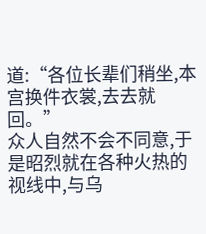道:“各位长辈们稍坐,本宫换件衣裳,去去就回。”
众人自然不会不同意,于是昭烈就在各种火热的视线中,与乌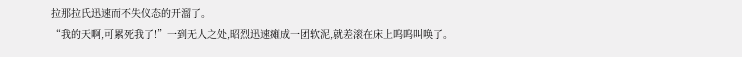拉那拉氏迅速而不失仪态的开溜了。
“我的天啊,可累死我了!”一到无人之处,昭烈迅速瘫成一团软泥,就差滚在床上呜呜叫唤了。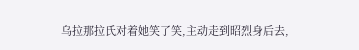乌拉那拉氏对着她笑了笑,主动走到昭烈身后去,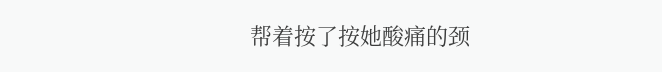帮着按了按她酸痛的颈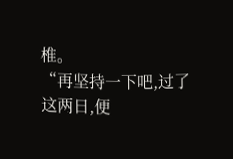椎。
“再坚持一下吧,过了这两日,便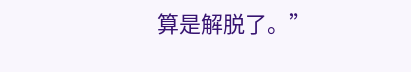算是解脱了。”